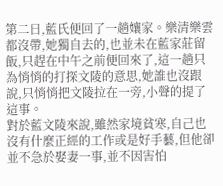第二日,藍氏便回了一趟孃家。樂清樂雲都沒帶,她獨自去的,也並未在藍家莊留飯,只趕在中午之前便回來了,這一趟只為悄悄的打探文陵的意思,她誰也沒跟說,只悄悄把文陵拉在一旁,小聲的提了這事。
對於藍文陵來說,雖然家境貧寒,自己也沒有什麼正經的工作或是好手藝,但他卻並不急於娶妻一事,並不因害怕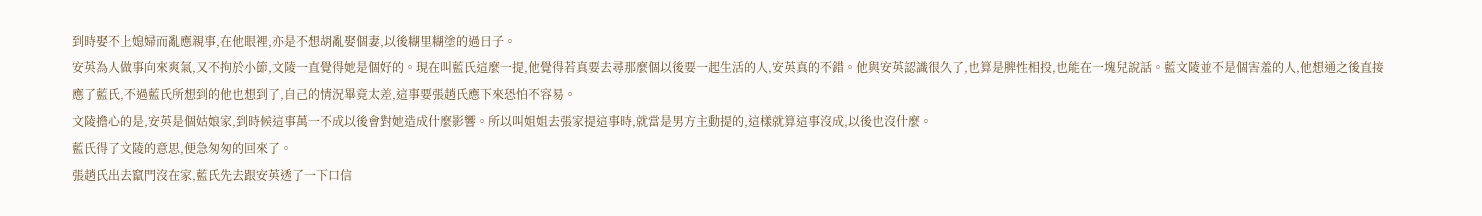到時娶不上媳婦而亂應親事,在他眼裡,亦是不想胡亂娶個妻,以後糊里糊塗的過日子。
安英為人做事向來爽氣,又不拘於小節,文陵一直覺得她是個好的。現在叫藍氏這麼一提,他覺得若真要去尋那麼個以後要一起生活的人,安英真的不錯。他與安英認識很久了,也算是脾性相投,也能在一塊兒說話。藍文陵並不是個害羞的人,他想通之後直接應了藍氏,不過藍氏所想到的他也想到了,自己的情況畢竟太差,這事要張趙氏應下來恐怕不容易。
文陵擔心的是,安英是個姑娘家,到時候這事萬一不成以後會對她造成什麼影響。所以叫姐姐去張家提這事時,就當是男方主動提的,這樣就算這事沒成,以後也沒什麼。
藍氏得了文陵的意思,便急匆匆的回來了。
張趙氏出去竄門沒在家,藍氏先去跟安英透了一下口信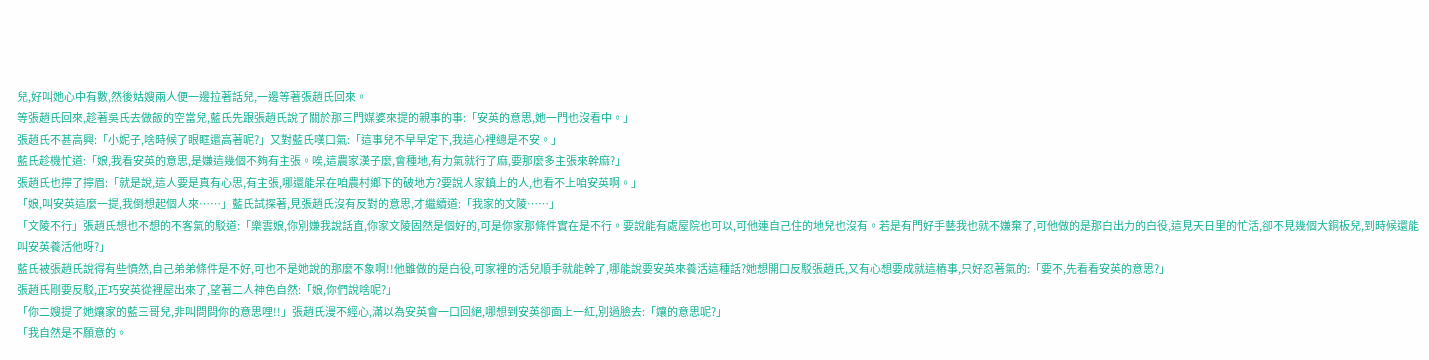兒,好叫她心中有數,然後姑嫂兩人便一邊拉著話兒,一邊等著張趙氏回來。
等張趙氏回來,趁著吳氏去做飯的空當兒,藍氏先跟張趙氏說了關於那三門媒婆來提的親事的事:「安英的意思,她一門也沒看中。」
張趙氏不甚高興:「小妮子,啥時候了眼眶還高著呢?」又對藍氏嘆口氣:「這事兒不早早定下,我這心裡總是不安。」
藍氏趁機忙道:「娘,我看安英的意思,是嫌這幾個不夠有主張。唉,這農家漢子麼,會種地,有力氣就行了麻,要那麼多主張來幹麻?」
張趙氏也擰了擰眉:「就是說,這人要是真有心思,有主張,哪還能呆在咱農村鄉下的破地方?要說人家鎮上的人,也看不上咱安英啊。」
「娘,叫安英這麼一提,我倒想起個人來……」藍氏試探著,見張趙氏沒有反對的意思,才繼續道:「我家的文陵……」
「文陵不行」張趙氏想也不想的不客氣的駁道:「樂雲娘,你別嫌我說話直,你家文陵固然是個好的,可是你家那條件實在是不行。要說能有處屋院也可以,可他連自己住的地兒也沒有。若是有門好手藝我也就不嫌棄了,可他做的是那白出力的白役,這見天日里的忙活,卻不見幾個大銅板兒,到時候還能叫安英養活他呀?」
藍氏被張趙氏說得有些憤然,自己弟弟條件是不好,可也不是她說的那麼不象啊!!他雖做的是白役,可家裡的活兒順手就能幹了,哪能說要安英來養活這種話?她想開口反駁張趙氏,又有心想要成就這樁事,只好忍著氣的:「要不,先看看安英的意思?」
張趙氏剛要反駁,正巧安英從裡屋出來了,望著二人神色自然:「娘,你們說啥呢?」
「你二嫂提了她孃家的藍三哥兒,非叫問問你的意思哩!!」張趙氏漫不經心,滿以為安英會一口回絕,哪想到安英卻面上一紅,別過臉去:「孃的意思呢?」
「我自然是不願意的。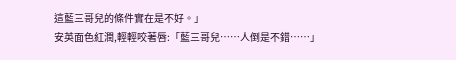這藍三哥兒的條件實在是不好。」
安英面色紅潤,輕輕咬著唇:「藍三哥兒……人倒是不錯……」